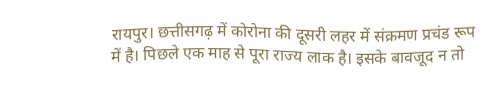रायपुर। छत्तीसगढ़ में कोरोना की दूसरी लहर में संक्रमण प्रचंड रूप में है। पिछले एक माह से पूरा राज्य लाक है। इसके बावजूद न तो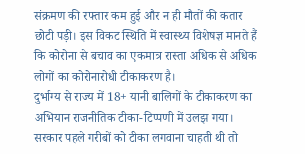संक्रमण की रफ्तार कम हुई और न ही मौतों की कतार छोटी पड़ी। इस विकट स्थिति में स्वास्थ्य विशेषज्ञ मानते हैं कि कोरोना से बचाव का एकमात्र रास्ता अधिक से अधिक लोगों का कोरोनारोधी टीकाकरण है।
दुर्भाग्य से राज्य में 18+ यानी बालिगों के टीकाकरण का अभियान राजनीतिक टीका-टिप्पणी में उलझ गया। सरकार पहले गरीबों को टीका लगवाना चाहती थी तो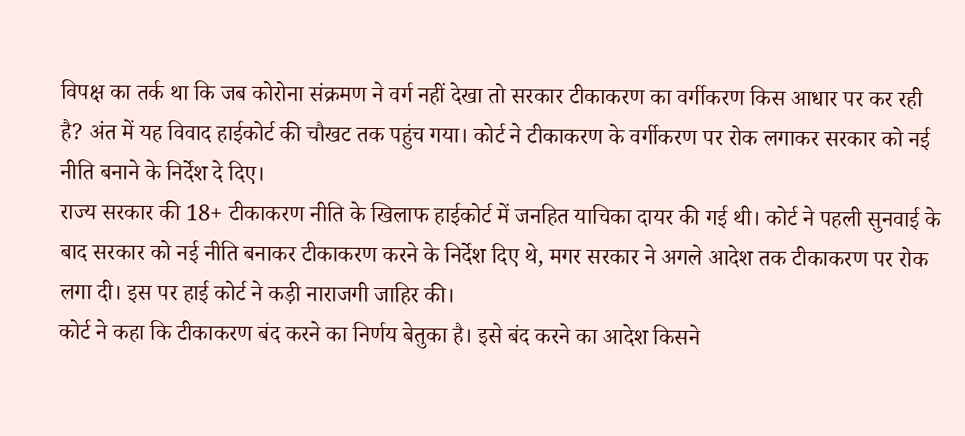विपक्ष का तर्क था कि जब कोरोना संक्रमण ने वर्ग नहीं देखा तो सरकार टीकाकरण का वर्गीकरण किस आधार पर कर रही है? अंत में यह विवाद हाईकोर्ट की चौखट तक पहुंच गया। कोर्ट ने टीकाकरण के वर्गीकरण पर रोक लगाकर सरकार को नई नीति बनाने के निर्देश दे दिए।
राज्य सरकार की 18+ टीकाकरण नीति के खिलाफ हाईकोर्ट में जनहित याचिका दायर की गई थी। कोर्ट ने पहली सुनवाई के बाद सरकार को नई नीति बनाकर टीकाकरण करने के निर्देश दिए थे, मगर सरकार ने अगले आदेश तक टीकाकरण पर रोक लगा दी। इस पर हाई कोर्ट ने कड़ी नाराजगी जाहिर की।
कोर्ट ने कहा कि टीकाकरण बंद करने का निर्णय बेतुका है। इसे बंद करने का आदेश किसने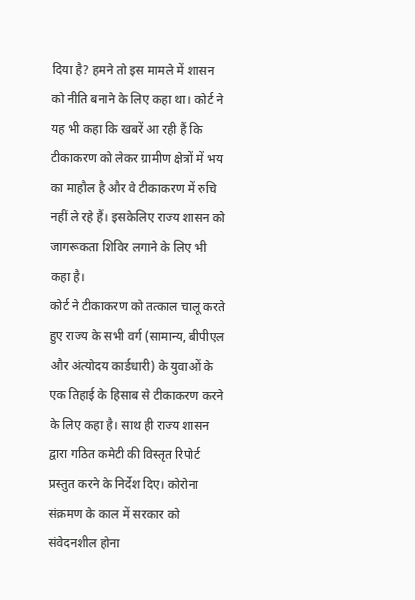दिया है? हमने तो इस मामले में शासन को नीति बनाने के लिए कहा था। कोर्ट ने यह भी कहा कि खबरें आ रही हैं कि टीकाकरण को लेकर ग्रामीण क्षेत्रों में भय का माहौल है और वे टीकाकरण में रुचि नहीं ले रहे हैं। इसकेलिए राज्य शासन को जागरूकता शिविर लगाने के लिए भी कहा है।
कोर्ट ने टीकाकरण को तत्काल चालू करते हुए राज्य के सभी वर्ग (सामान्य, बीपीएल और अंत्योदय कार्डधारी) के युवाओं के एक तिहाई के हिसाब से टीकाकरण करने के लिए कहा है। साथ ही राज्य शासन द्वारा गठित कमेटी की विस्तृत रिपोर्ट प्रस्तुत करने के निर्देश दिए। कोरोना संक्रमण के काल में सरकार को संवेदनशील होना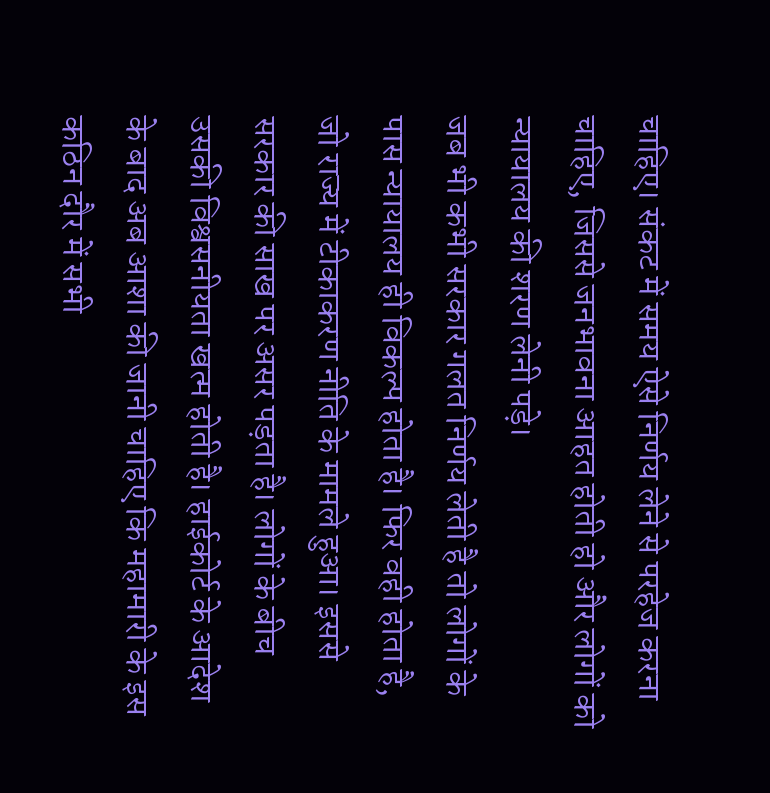चाहिए। संकट में समय ऐसे निर्णय लेने से परहेज करना चाहिए, जिससे जनभावना आहत होती हो और लोगों को न्यायालय की शरण लेनी पड़े।
जब भी कभी सरकार गलत निर्णय लेती है तो लोगों के पास न्यायालय ही विकल्प होता है। फिर वही होता है, जो राज्य में टीकाकरण नीति के मामले हुआ। इससे सरकार की साख पर असर पड़ता है। लोगों के बीच उसकी विश्वसनीयता खत्म होती है। हाईकोर्ट के आदेश के बाद अब आशा की जानी चाहिए कि महामारी के इस कठिन दौर में सभी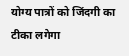योग्य पात्रों को जिंदगी का टीका लगेगा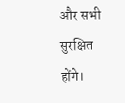और सभी सुरक्षित होंगे।